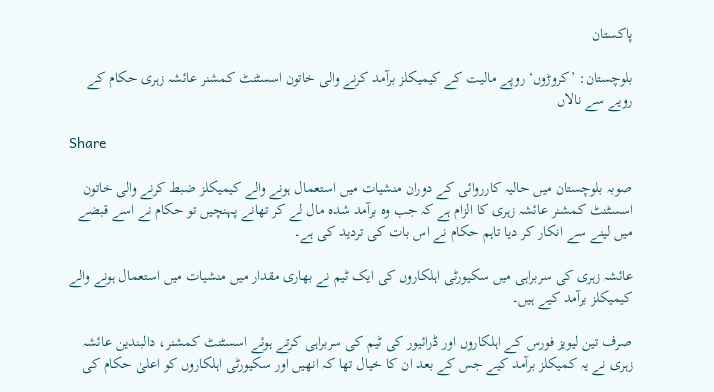پاکستان

بلوچستان: ’کروڑوں‘ روپے مالیت کے کیمیکلز برآمد کرنے والی خاتون اسسٹنٹ کمشنر عائشہ زہری حکام کے رویے سے نالاں

Share

صوبہ بلوچستان میں حالیہ کارروائی کے دوران منشیات میں استعمال ہونے والے کیمیکلز ضبط کرنے والی خاتون اسسٹنٹ کمشنر عائشہ زہری کا الزام ہے کہ جب وہ برآمد شدہ مال لے کر تھانے پہنچیں تو حکام نے اسے قبضے میں لینے سے انکار کر دیا تاہم حکام نے اس بات کی تردید کی ہے۔

عائشہ زہری کی سربراہی میں سکیورٹی اہلکاروں کی ایک ٹیم نے بھاری مقدار میں منشیات میں استعمال ہونے والے کیمیکلز برآمد کیے ہیں۔

صرف تین لیویز فورس کے اہلکاروں اور ڈرائیور کی ٹیم کی سربراہی کرتے ہوئے اسسٹنٹ کمشنر، دالبندین عائشہ زہری نے یہ کمیکلز برآمد کیے جس کے بعد ان کا خیال تھا کہ انھیں اور سکیورٹی اہلکاروں کو اعلیٰ حکام کی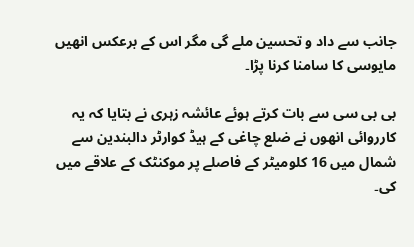جانب سے داد و تحسین ملے گی مگر اس کے برعکس انھیں مایوسی کا سامنا کرنا پڑا۔

بی بی سی سے بات کرتے ہوئے عائشہ زہری نے بتایا کہ یہ کارروائی انھوں نے ضلع چاغی کے ہیڈ کوارٹر دالبندین سے شمال میں 16 کلومیٹر کے فاصلے پر موکنٹک کے علاقے میں کی۔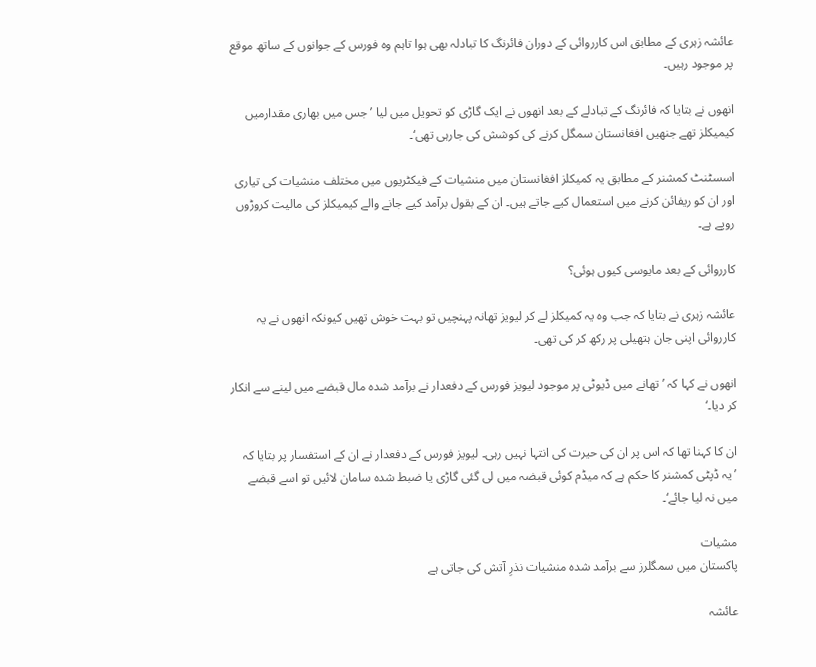عائشہ زہری کے مطابق اس کارروائی کے دوران فائرنگ کا تبادلہ بھی ہوا تاہم وہ فورس کے جوانوں کے ساتھ موقع پر موجود رہیں۔

انھوں نے بتایا کہ فائرنگ کے تبادلے کے بعد انھوں نے ایک گاڑی کو تحویل میں لیا ’جس میں بھاری مقدارمیں کیمیکلز تھے جنھیں افغانستان سمگل کرنے کی کوشش کی جارہی تھی‘۔

اسسٹنٹ کمشنر کے مطابق یہ کمیکلز افغانستان میں منشیات کے فیکٹریوں میں مختلف منشیات کی تیاری اور ان کو ریفائن کرنے میں استعمال کیے جاتے ہیں۔ ان کے بقول برآمد کیے جانے والے کیمیکلز کی مالیت کروڑوں روپے ہے۔

کارروائی کے بعد مایوسی کیوں ہوئی؟

عائشہ زہری نے بتایا کہ جب وہ یہ کمیکلز لے کر لیویز تھانہ پہنچیں تو بہت خوش تھیں کیونکہ انھوں نے یہ کارروائی اپنی جان ہتھیلی پر رکھ کر کی تھی۔

انھوں نے کہا کہ ’تھانے میں ڈیوٹی پر موجود لیویز فورس کے دفعدار نے برآمد شدہ مال قبضے میں لینے سے انکار کر دیا۔‘

ان کا کہنا تھا کہ اس پر ان کی حیرت کی انتہا نہیں رہی۔ لیویز فورس کے دفعدار نے ان کے استفسار پر بتایا کہ ’یہ ڈپٹی کمشنر کا حکم ہے کہ میڈم کوئی قبضہ میں لی گئی گاڑی یا ضبط شدہ سامان لائیں تو اسے قبضے میں نہ لیا جائے‘۔

مشیات
پاکستان میں سمگلرز سے برآمد شدہ منشیات نذرِ آتش کی جاتی ہے

عائشہ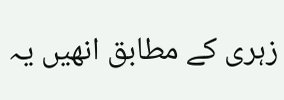زہری کے مطابق انھیں یہ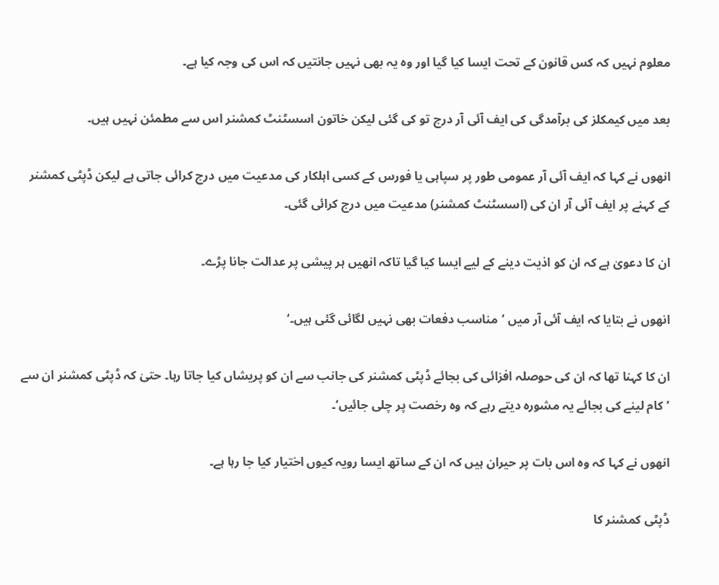معلوم نہیں کہ کس قانون کے تحت ایسا کیا گیا اور وہ یہ بھی نہیں جانتیں کہ اس کی وجہ کیا ہے۔

بعد میں کیمکلز کی برآمدگی کی ایف آئی آر درج تو کی گئی لیکن خاتون اسسٹنٹ کمشنر اس سے مطمئن نہیں ہیں۔

انھوں نے کہا کہ ایف آئی آر عمومی طور پر سپاہی یا فورس کے کسی اہلکار کی مدعیت میں درج کرائی جاتی ہے لیکن ڈپٹی کمشنر کے کہنے پر ایف آئی آر ان کی (اسسٹنٹ کمشنر) مدعیت میں درج کرائی گئی۔

ان کا دعویٰ ہے کہ ان کو اذیت دینے کے لیے ایسا کیا گیا تاکہ انھیں ہر پیشی پر عدالت جانا پڑے۔

انھوں نے بتایا کہ ایف آئی آر میں ’مناسب دفعات بھی نہیں لگائی گئی ہیں۔‘

ان کا کہنا تھا کہ ان کی حوصلہ افزائی کی بجائے ڈپٹی کمشنر کی جانب سے ان کو پریشاں کیا جاتا رہا۔ حتیٰ کہ ڈپٹی کمشنر ان سے ’کام لینے کی بجائے یہ مشورہ دیتے رہے کہ وہ رخصت پر چلی جائیں‘۔

انھوں نے کہا کہ وہ اس بات پر حیران ہیں کہ ان کے ساتھ ایسا رویہ کیوں اختیار کیا جا رہا ہے۔

ڈپٹی کمشنر کا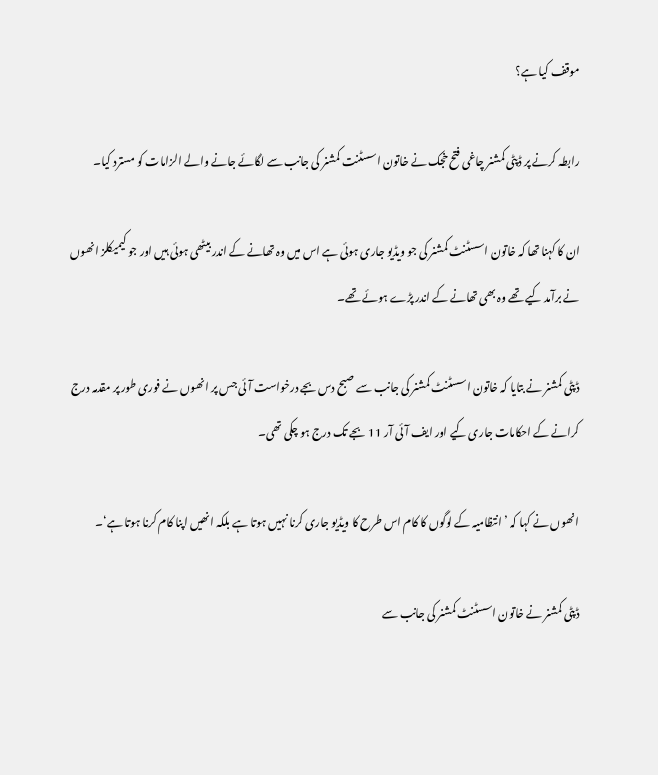موقف کیا ہے؟

رابطہ کرنے پر ڈپٹی کمشنر چاغی فتح خجک نے خاتون اسسٹنت کمشنر کی جانب سے لگائے جانے والے الزامات کو مسترد کیا۔

ان کا کہنا تھا کہ خاتون اسسٹنٹ کمشنر کی جو ویڈیو جاری ہوئی ہے اس میں وہ تھانے کے اندر بیٹھی ہوئی ہیں اور جو کیمیکلز انھوں نے برآمد کیے تھے وہ بھی تھانے کے اندر پڑے ہوئے تھے۔

ڈپٹی کمشنر نے بتایا کہ خاتون اسسٹنٹ کمشنر کی جانب سے صبح دس بجے درخواست آئی جس پر انھوں نے فوری طور پر مقدمہ درج کرانے کے احکامات جاری کیے اور ایف آئی آر 11 بجے تک درج ہو چکی تھی۔

انھوں نے کہا کہ ’انتظامیہ کے لوگوں کا کام اس طرح کا ویڈیو جاری کرنا نہیں ہوتا ہے بلکہ انھیں اپنا کام کرنا ہوتا ہے‘۔

ڈپٹی کمشنر نے خاتون اسسٹنٹ کمشنر کی جانب سے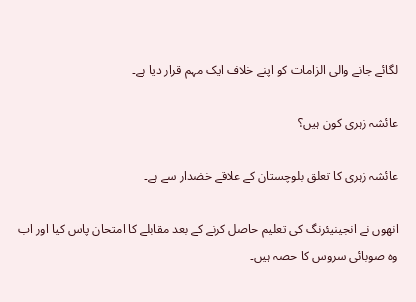لگائے جانے والی الزامات کو اپنے خلاف ایک مہم قرار دیا ہے۔

عائشہ زہری کون ہیں؟

عائشہ زہری کا تعلق بلوچستان کے علاقے خضدار سے ہے۔

انھوں نے انجینیئرنگ کی تعلیم حاصل کرنے کے بعد مقابلے کا امتحان پاس کیا اور اب وہ صوبائی سروس کا حصہ ہیں۔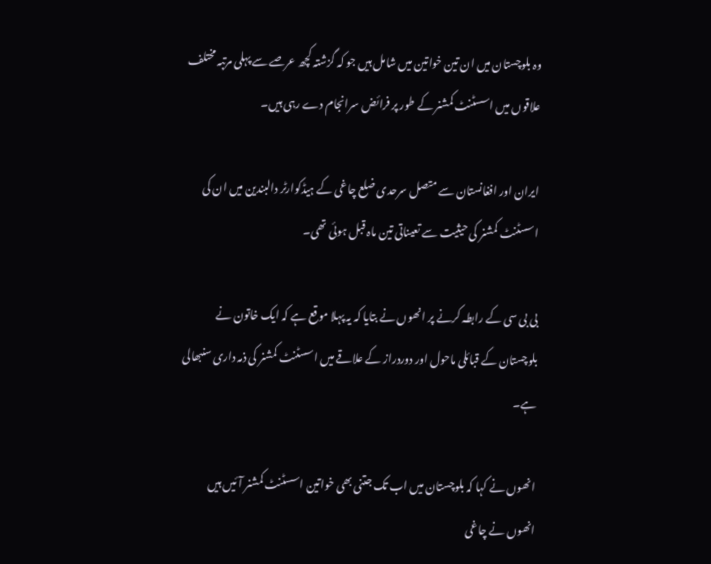وہ بلوچستان میں ان تین خواتین میں شامل ہیں جو کہ گزشتہ کچھ عرصے سے پہلی مرتبہ مختلف علاقوں میں اسسٹنٹ کمشنر کے طور پر فرائض سرانجام دے رہی ہیں۔

ایران اور افغانستان سے متصل سرحدی ضلع چاغی کے ہیڈکوارٹر دالبندین میں ان کی اسسٹنٹ کمشنر کی حیثیت سے تعیناتی تین ماہ قبل ہوئی تھی۔

بی بی سی کے رابطہ کرنے پر انھوں نے بتایا کہ یہ پہلا موقع ہے کہ ایک خاتون نے بلوچستان کے قبائلی ماحول اور دوردراز کے علاقے میں اسسٹنٹ کمشنر کی ذمہ داری سنبھالی ہے۔

انھوں نے کہا کہ بلوچستان میں اب تک جتنی بھی خواتین اسسٹنٹ کمشنر آئیں ہیں انھوں نے چاغی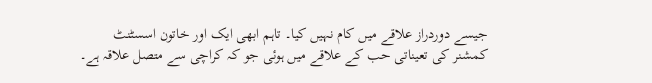جیسے دوردراز علاقے میں کام نہیں کیا۔ تاہم ابھی ایک اور خاتون اسسٹنٹ کمشنر کی تعیناتی حب کے علاقے میں ہوئی جو کہ کراچی سے متصل علاقہ ہے۔